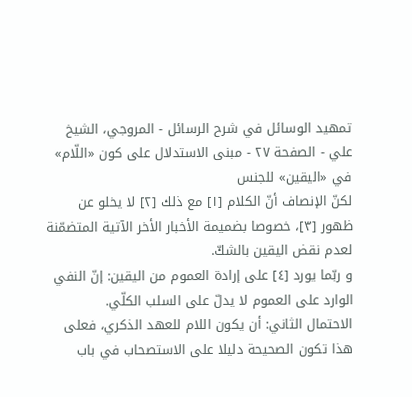تمهيد الوسائل في شرح الرسائل - المروجي، الشيخ علي - الصفحة ٢٧ - مبنى الاستدلال على كون «اللّام» في «اليقين» للجنس
لكنّ الإنصاف أنّ الكلام [١] مع ذلك [٢] لا يخلو عن ظهور [٣]، خصوصا بضميمة الأخبار الأخر الآتية المتضمّنة لعدم نقض اليقين بالشكّ.
و ربّما يورد [٤] على إرادة العموم من اليقين: إنّ النفي الوارد على العموم لا يدلّ على السلب الكلّي.
الاحتمال الثاني: أن يكون اللام للعهد الذكري، فعلى هذا تكون الصحيحة دليلا على الاستصحاب في باب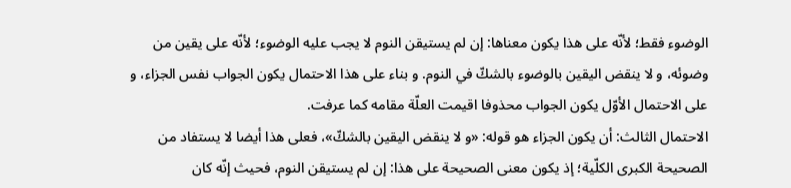الوضوء فقط؛ لأنّه على هذا يكون معناها: إن لم يستيقن النوم لا يجب عليه الوضوء؛ لأنّه على يقين من وضوئه، و لا ينقض اليقين بالوضوء بالشكّ في النوم. و بناء على هذا الاحتمال يكون الجواب نفس الجزاء، و على الاحتمال الأوّل يكون الجواب محذوفا اقيمت العلّة مقامه كما عرفت.
الاحتمال الثالث: أن يكون الجزاء هو قوله: «و لا ينقض اليقين بالشكّ»، فعلى هذا أيضا لا يستفاد من الصحيحة الكبرى الكلّية؛ إذ يكون معنى الصحيحة على هذا: إن لم يستيقن النوم، فحيث إنّه كان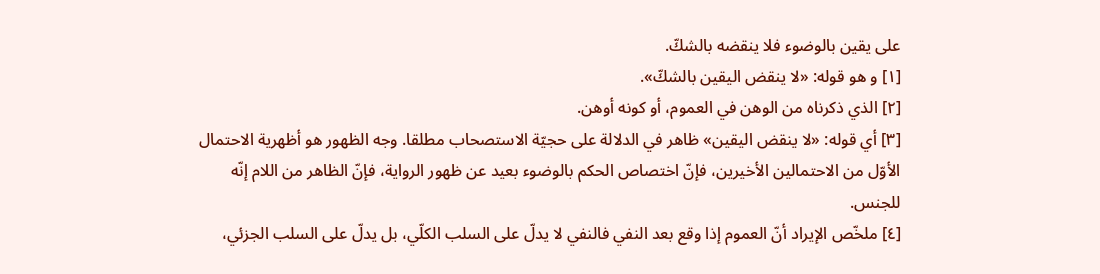على يقين بالوضوء فلا ينقضه بالشكّ.
[١] و هو قوله: «لا ينقض اليقين بالشكّ».
[٢] الذي ذكرناه من الوهن في العموم، أو كونه أوهن.
[٣] أي قوله: «لا ينقض اليقين» ظاهر في الدلالة على حجيّة الاستصحاب مطلقا. وجه الظهور هو أظهرية الاحتمال الأوّل من الاحتمالين الأخيرين، فإنّ اختصاص الحكم بالوضوء بعيد عن ظهور الرواية، فإنّ الظاهر من اللام إنّه للجنس.
[٤] ملخّص الإيراد أنّ العموم إذا وقع بعد النفي فالنفي لا يدلّ على السلب الكلّي، بل يدلّ على السلب الجزئي،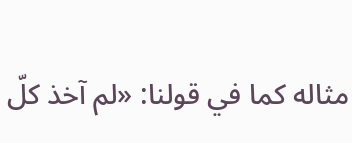مثاله كما في قولنا: «لم آخذ كلّ